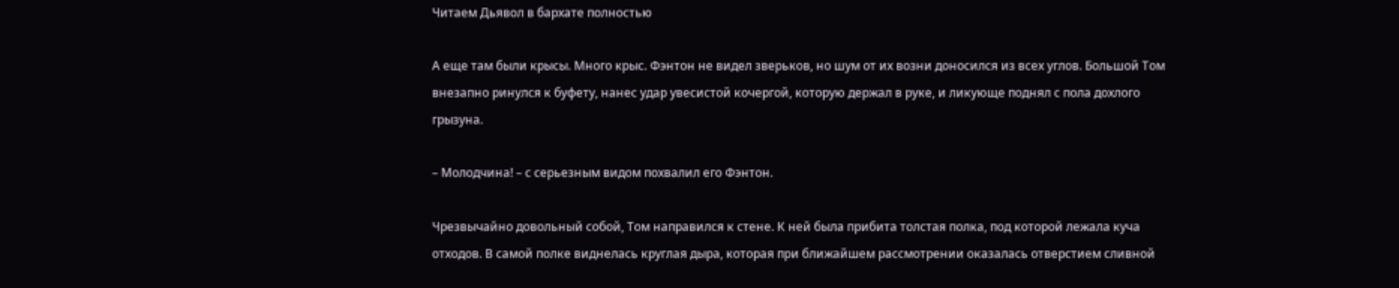Читаем Дьявол в бархате полностью

А еще там были крысы. Много крыс. Фэнтон не видел зверьков, но шум от их возни доносился из всех углов. Большой Том внезапно ринулся к буфету, нанес удар увесистой кочергой, которую держал в руке, и ликующе поднял с пола дохлого грызуна.

– Молодчина! – с серьезным видом похвалил его Фэнтон.

Чрезвычайно довольный собой, Том направился к стене. К ней была прибита толстая полка, под которой лежала куча отходов. В самой полке виднелась круглая дыра, которая при ближайшем рассмотрении оказалась отверстием сливной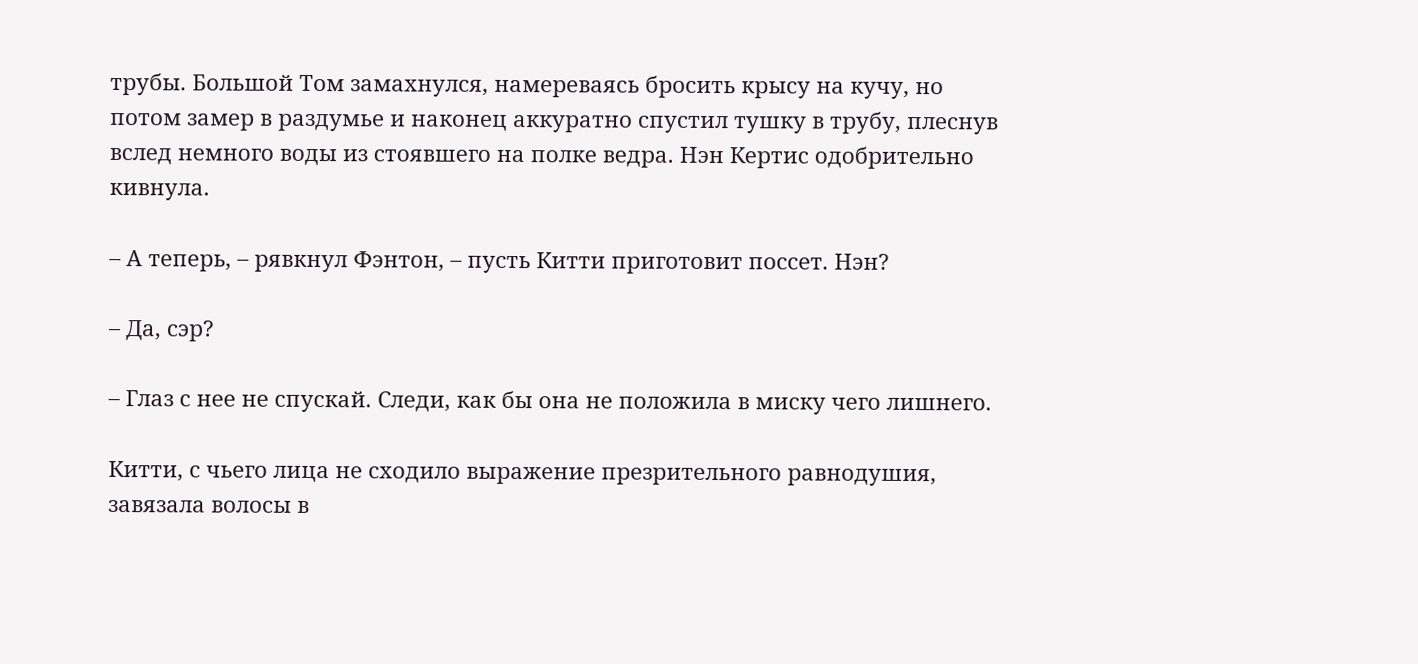трубы. Большой Том замахнулся, намереваясь бросить крысу на кучу, но потом замер в раздумье и наконец аккуратно спустил тушку в трубу, плеснув вслед немного воды из стоявшего на полке ведра. Нэн Кертис одобрительно кивнула.

– А теперь, – рявкнул Фэнтон, – пусть Китти приготовит поссет. Нэн?

– Да, сэр?

– Глаз с нее не спускай. Следи, как бы она не положила в миску чего лишнего.

Китти, с чьего лица не сходило выражение презрительного равнодушия, завязала волосы в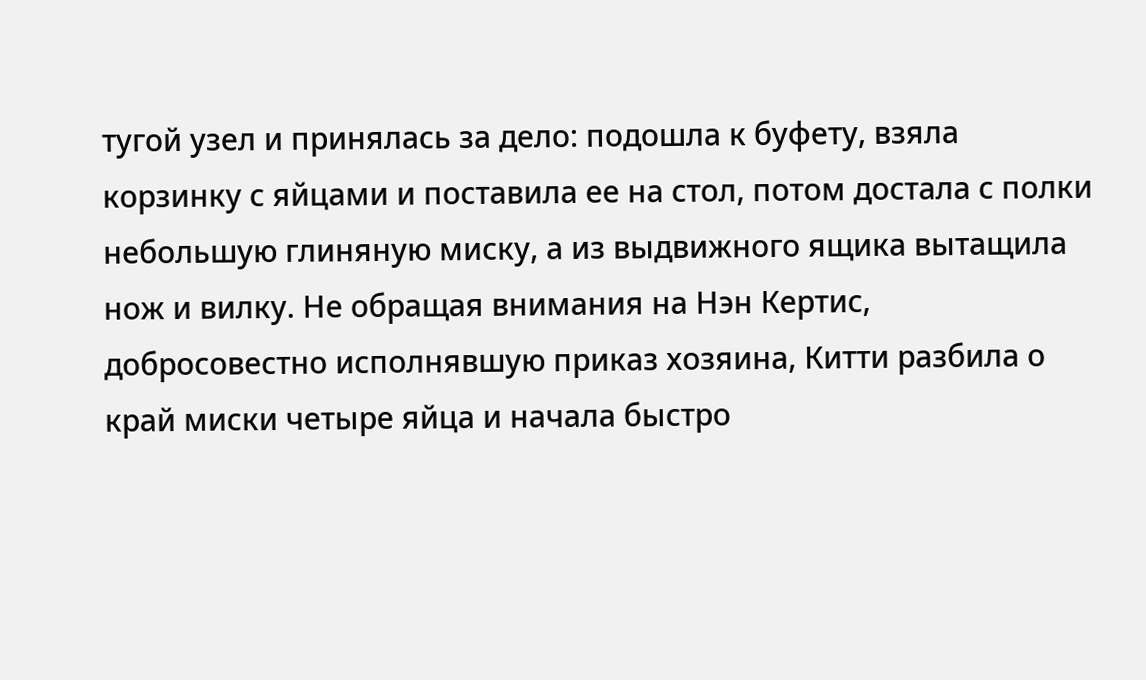тугой узел и принялась за дело: подошла к буфету, взяла корзинку с яйцами и поставила ее на стол, потом достала с полки небольшую глиняную миску, а из выдвижного ящика вытащила нож и вилку. Не обращая внимания на Нэн Кертис, добросовестно исполнявшую приказ хозяина, Китти разбила о край миски четыре яйца и начала быстро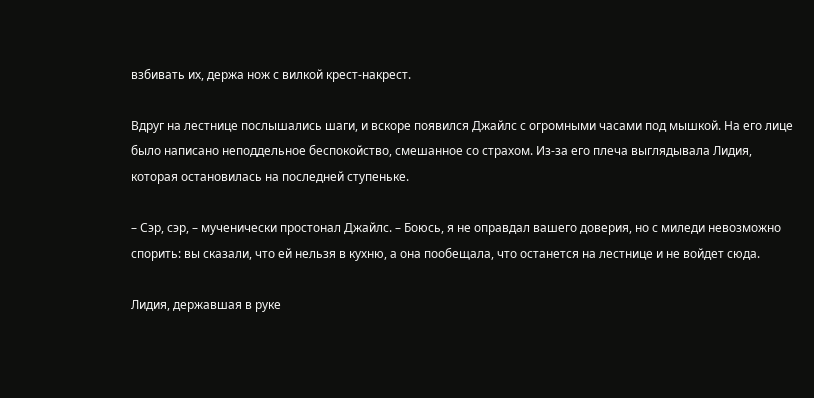взбивать их, держа нож с вилкой крест-накрест.

Вдруг на лестнице послышались шаги, и вскоре появился Джайлс с огромными часами под мышкой. На его лице было написано неподдельное беспокойство, смешанное со страхом. Из-за его плеча выглядывала Лидия, которая остановилась на последней ступеньке.

– Сэр, сэр, – мученически простонал Джайлс. – Боюсь, я не оправдал вашего доверия, но с миледи невозможно спорить: вы сказали, что ей нельзя в кухню, а она пообещала, что останется на лестнице и не войдет сюда.

Лидия, державшая в руке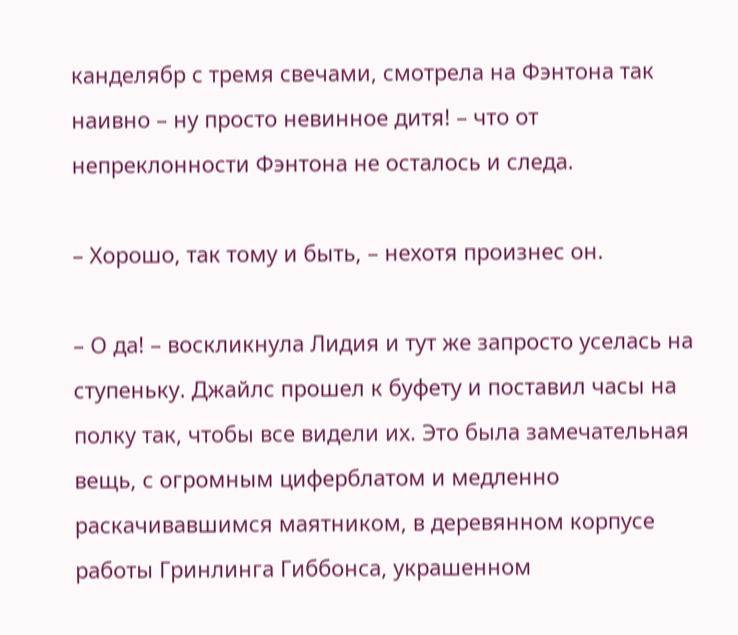канделябр с тремя свечами, смотрела на Фэнтона так наивно – ну просто невинное дитя! – что от непреклонности Фэнтона не осталось и следа.

– Хорошо, так тому и быть, – нехотя произнес он.

– О да! – воскликнула Лидия и тут же запросто уселась на ступеньку. Джайлс прошел к буфету и поставил часы на полку так, чтобы все видели их. Это была замечательная вещь, с огромным циферблатом и медленно раскачивавшимся маятником, в деревянном корпусе работы Гринлинга Гиббонса, украшенном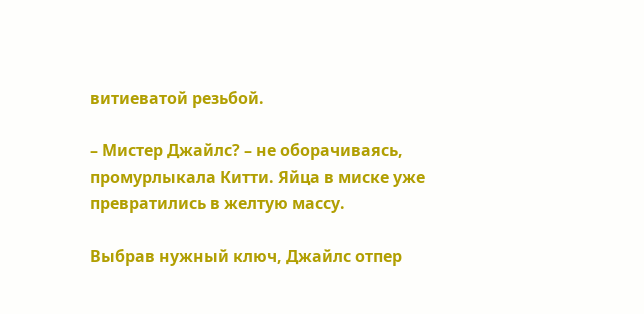витиеватой резьбой.

– Мистер Джайлс? – не оборачиваясь, промурлыкала Китти. Яйца в миске уже превратились в желтую массу.

Выбрав нужный ключ, Джайлс отпер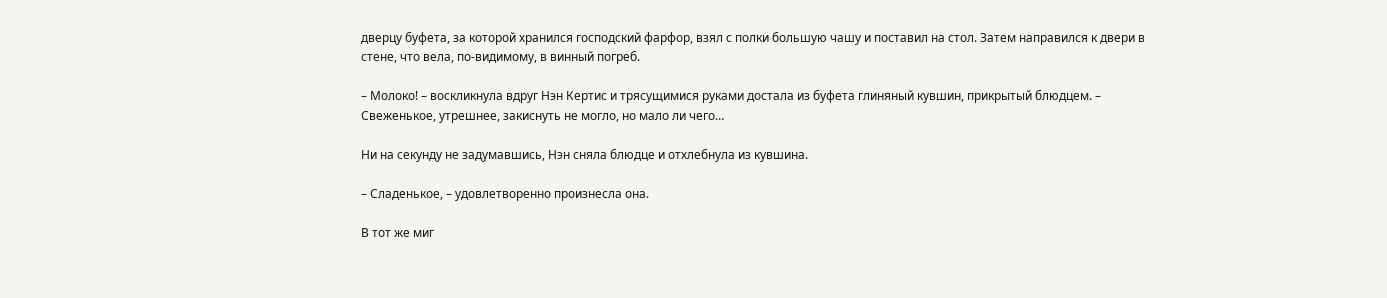дверцу буфета, за которой хранился господский фарфор, взял с полки большую чашу и поставил на стол. Затем направился к двери в стене, что вела, по-видимому, в винный погреб.

– Молоко! – воскликнула вдруг Нэн Кертис и трясущимися руками достала из буфета глиняный кувшин, прикрытый блюдцем. – Свеженькое, утрешнее, закиснуть не могло, но мало ли чего…

Ни на секунду не задумавшись, Нэн сняла блюдце и отхлебнула из кувшина.

– Сладенькое, – удовлетворенно произнесла она.

В тот же миг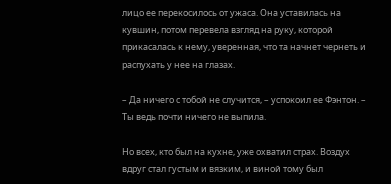лицо ее перекосилось от ужаса. Она уставилась на кувшин, потом перевела взгляд на руку, которой прикасалась к нему, уверенная, что та начнет чернеть и распухать у нее на глазах.

– Да ничего с тобой не случится, – успокоил ее Фэнтон. – Ты ведь почти ничего не выпила.

Но всех, кто был на кухне, уже охватил страх. Воздух вдруг стал густым и вязким, и виной тому был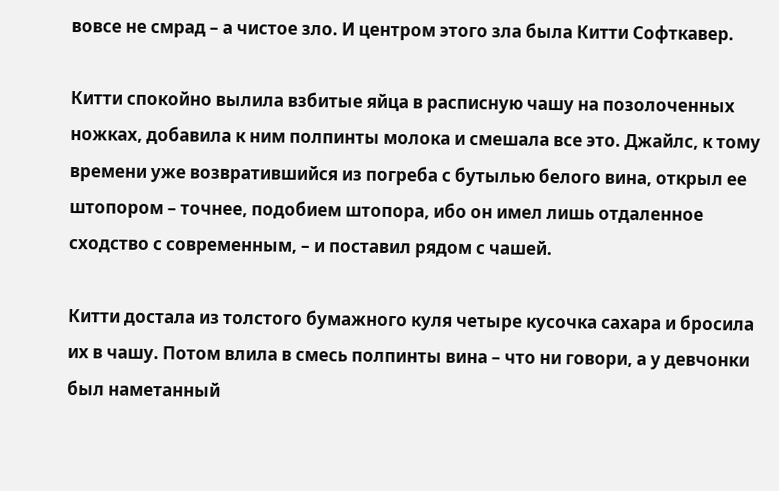вовсе не смрад – а чистое зло. И центром этого зла была Китти Софткавер.

Китти спокойно вылила взбитые яйца в расписную чашу на позолоченных ножках, добавила к ним полпинты молока и смешала все это. Джайлс, к тому времени уже возвратившийся из погреба с бутылью белого вина, открыл ее штопором – точнее, подобием штопора, ибо он имел лишь отдаленное сходство с современным, – и поставил рядом с чашей.

Китти достала из толстого бумажного куля четыре кусочка сахара и бросила их в чашу. Потом влила в смесь полпинты вина – что ни говори, а у девчонки был наметанный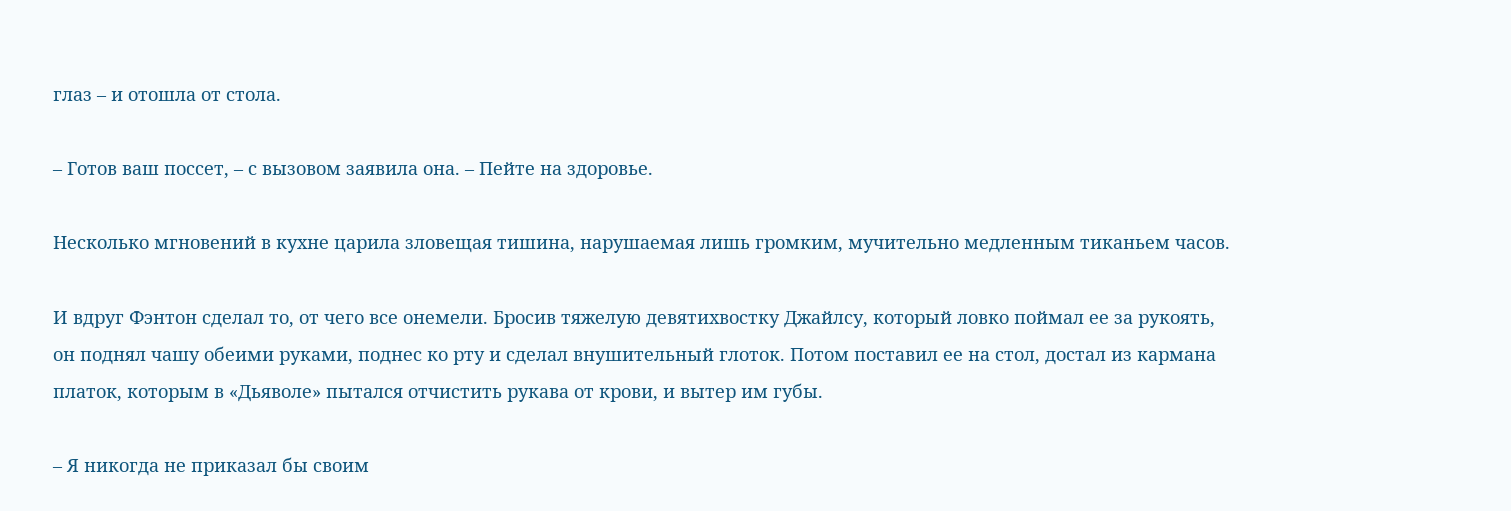глаз – и отошла от стола.

– Готов ваш поссет, – с вызовом заявила она. – Пейте на здоровье.

Несколько мгновений в кухне царила зловещая тишина, нарушаемая лишь громким, мучительно медленным тиканьем часов.

И вдруг Фэнтон сделал то, от чего все онемели. Бросив тяжелую девятихвостку Джайлсу, который ловко поймал ее за рукоять, он поднял чашу обеими руками, поднес ко рту и сделал внушительный глоток. Потом поставил ее на стол, достал из кармана платок, которым в «Дьяволе» пытался отчистить рукава от крови, и вытер им губы.

– Я никогда не приказал бы своим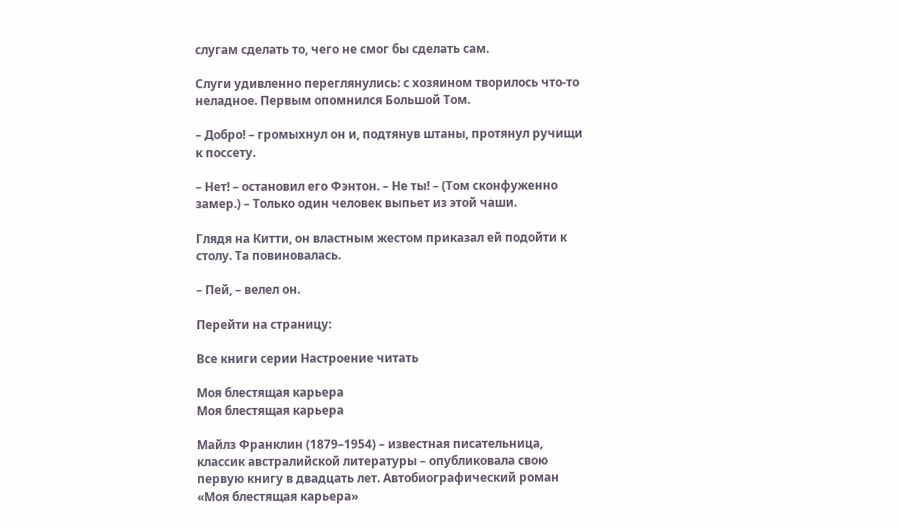слугам сделать то, чего не смог бы сделать сам.

Слуги удивленно переглянулись: с хозяином творилось что-то неладное. Первым опомнился Большой Том.

– Добро! – громыхнул он и, подтянув штаны, протянул ручищи к поссету.

– Нет! – остановил его Фэнтон. – Не ты! – (Том сконфуженно замер.) – Только один человек выпьет из этой чаши.

Глядя на Китти, он властным жестом приказал ей подойти к столу. Та повиновалась.

– Пей, – велел он.

Перейти на страницу:

Все книги серии Настроение читать

Моя блестящая карьера
Моя блестящая карьера

Майлз Франклин (1879–1954) – известная писательница, классик австралийской литературы – опубликовала свою первую книгу в двадцать лет. Автобиографический роман «Моя блестящая карьера»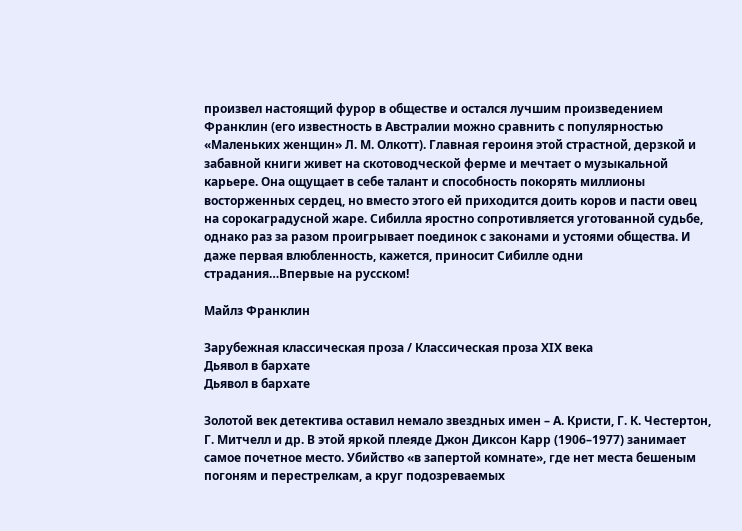произвел настоящий фурор в обществе и остался лучшим произведением Франклин (его известность в Австралии можно сравнить с популярностью «Маленьких женщин» Л. М. Олкотт). Главная героиня этой страстной, дерзкой и забавной книги живет на скотоводческой ферме и мечтает о музыкальной карьере. Она ощущает в себе талант и способность покорять миллионы восторженных сердец, но вместо этого ей приходится доить коров и пасти овец на сорокаградусной жаре. Сибилла яростно сопротивляется уготованной судьбе, однако раз за разом проигрывает поединок с законами и устоями общества. И даже первая влюбленность, кажется, приносит Сибилле одни страдания…Впервые на русском!

Майлз Франклин

Зарубежная классическая проза / Классическая проза ХIX века
Дьявол в бархате
Дьявол в бархате

Золотой век детектива оставил немало звездных имен – А. Кристи, Г. К. Честертон, Г. Митчелл и др. В этой яркой плеяде Джон Диксон Карр (1906–1977) занимает самое почетное место. Убийство «в запертой комнате», где нет места бешеным погоням и перестрелкам, а круг подозреваемых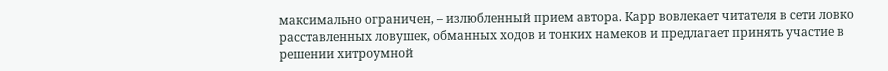максимально ограничен, – излюбленный прием автора. Карр вовлекает читателя в сети ловко расставленных ловушек, обманных ходов и тонких намеков и предлагает принять участие в решении хитроумной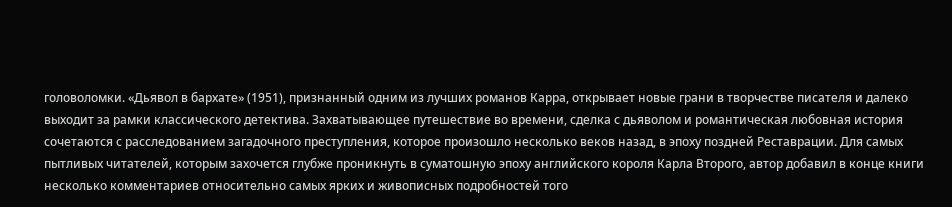головоломки. «Дьявол в бархате» (1951), признанный одним из лучших романов Карра, открывает новые грани в творчестве писателя и далеко выходит за рамки классического детектива. Захватывающее путешествие во времени, сделка с дьяволом и романтическая любовная история сочетаются с расследованием загадочного преступления, которое произошло несколько веков назад, в эпоху поздней Реставрации. Для самых пытливых читателей, которым захочется глубже проникнуть в суматошную эпоху английского короля Карла Второго, автор добавил в конце книги несколько комментариев относительно самых ярких и живописных подробностей того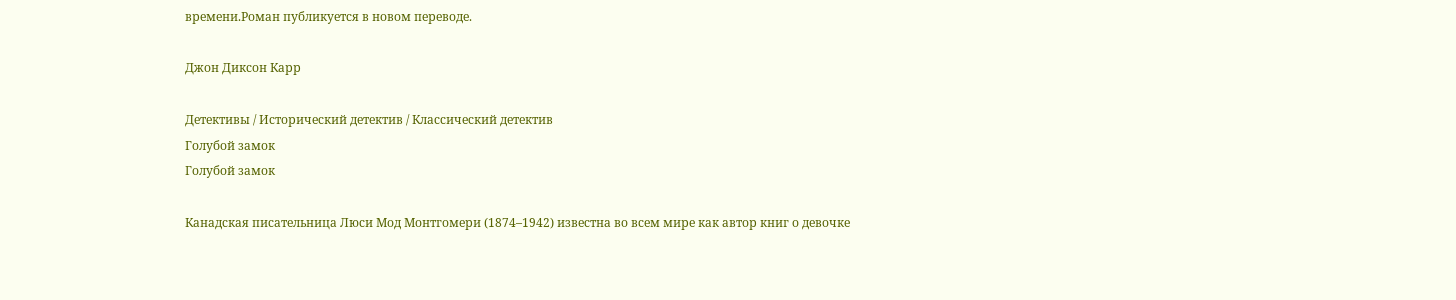времени.Роман публикуется в новом переводе.

Джон Диксон Карр

Детективы / Исторический детектив / Классический детектив
Голубой замок
Голубой замок

Канадская писательница Люси Мод Монтгомери (1874–1942) известна во всем мире как автор книг о девочке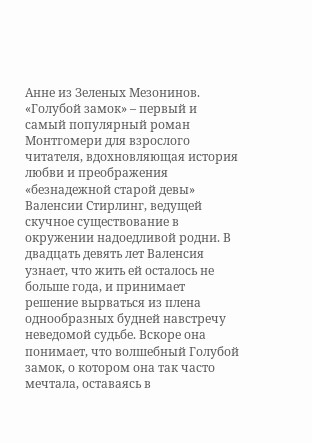Анне из Зеленых Мезонинов. «Голубой замок» – первый и самый популярный роман Монтгомери для взрослого читателя, вдохновляющая история любви и преображения «безнадежной старой девы» Валенсии Стирлинг, ведущей скучное существование в окружении надоедливой родни. В двадцать девять лет Валенсия узнает, что жить ей осталось не больше года, и принимает решение вырваться из плена однообразных будней навстречу неведомой судьбе. Вскоре она понимает, что волшебный Голубой замок, о котором она так часто мечтала, оставаясь в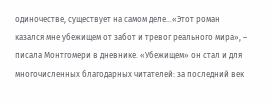одиночестве, существует на самом деле…«Этот роман казался мне убежищем от забот и тревог реального мира», – писала Монтгомери в дневнике. «Убежищем» он стал и для многочисленных благодарных читателей: за последний век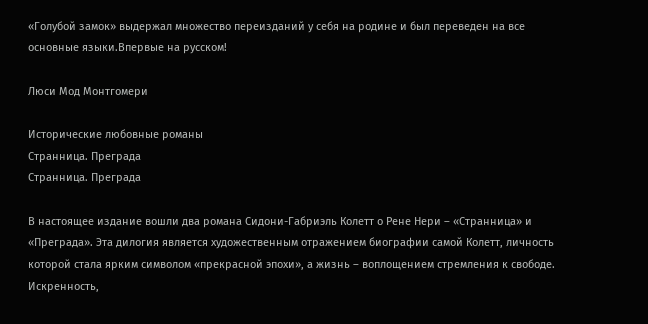«Голубой замок» выдержал множество переизданий у себя на родине и был переведен на все основные языки.Впервые на русском!

Люси Мод Монтгомери

Исторические любовные романы
Странница. Преграда
Странница. Преграда

В настоящее издание вошли два романа Сидони-Габриэль Колетт о Рене Нери – «Странница» и «Преграда». Эта дилогия является художественным отражением биографии самой Колетт, личность которой стала ярким символом «прекрасной эпохи», а жизнь – воплощением стремления к свободе. Искренность,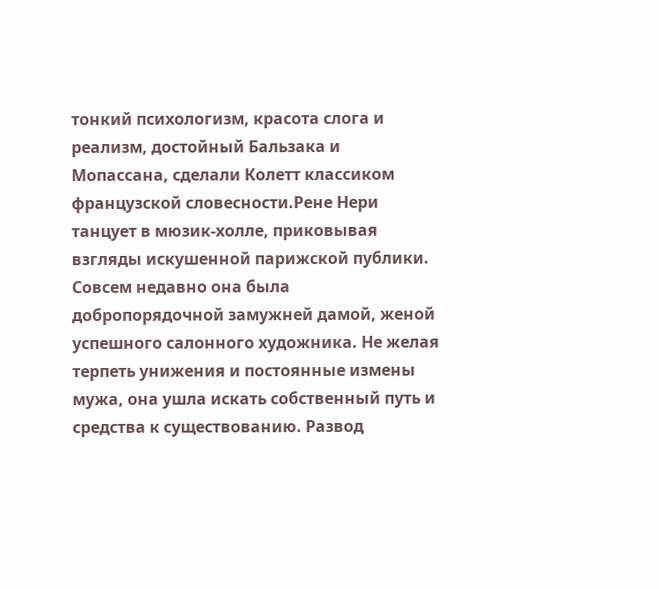тонкий психологизм, красота слога и реализм, достойный Бальзака и Мопассана, сделали Колетт классиком французской словесности.Рене Нери танцует в мюзик-холле, приковывая взгляды искушенной парижской публики. Совсем недавно она была добропорядочной замужней дамой, женой успешного салонного художника. Не желая терпеть унижения и постоянные измены мужа, она ушла искать собственный путь и средства к существованию. Развод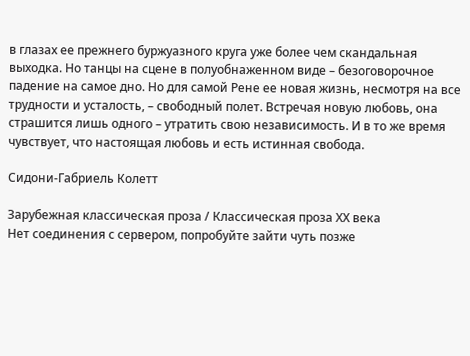в глазах ее прежнего буржуазного круга уже более чем скандальная выходка. Но танцы на сцене в полуобнаженном виде – безоговорочное падение на самое дно. Но для самой Рене ее новая жизнь, несмотря на все трудности и усталость, – свободный полет. Встречая новую любовь, она страшится лишь одного – утратить свою независимость. И в то же время чувствует, что настоящая любовь и есть истинная свобода.

Сидони-Габриель Колетт

Зарубежная классическая проза / Классическая проза ХX века
Нет соединения с сервером, попробуйте зайти чуть позже